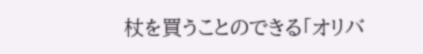杖を買うことのできる「オリバ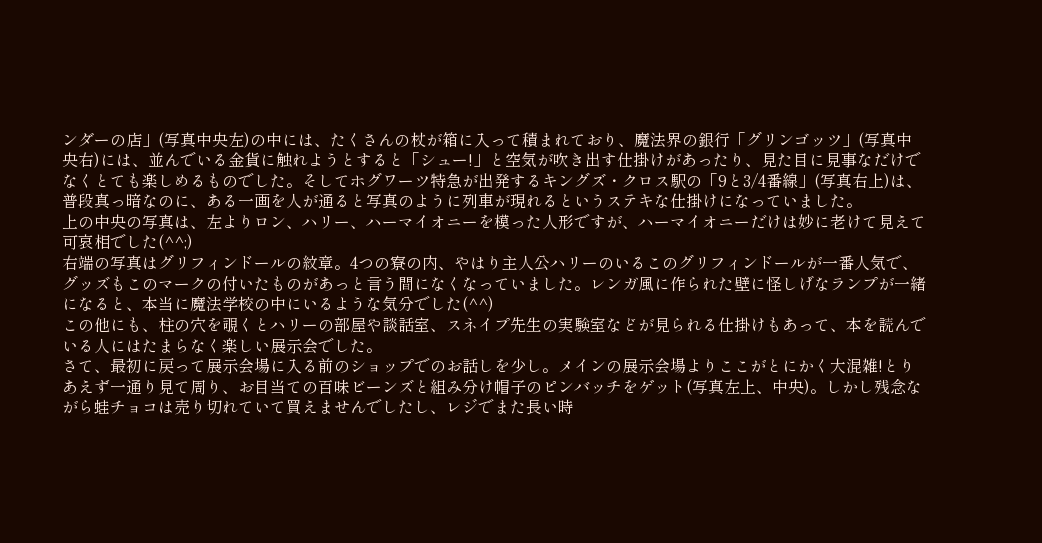ンダーの店」(写真中央左)の中には、たくさんの杖が箱に入って積まれており、魔法界の銀行「グリンゴッツ」(写真中央右)には、並んでいる金貨に触れようとすると「シュー!」と空気が吹き出す仕掛けがあったり、見た目に見事なだけでなくとても楽しめるものでした。そしてホグワーツ特急が出発するキングズ・クロス駅の「9と3/4番線」(写真右上)は、普段真っ暗なのに、ある一画を人が通ると写真のように列車が現れるというステキな仕掛けになっていました。
上の中央の写真は、左よりロン、ハリー、ハーマイオニーを模った人形ですが、ハーマイオニーだけは妙に老けて見えて可哀相でした(^^;)
右端の写真はグリフィンドールの紋章。4つの寮の内、やはり主人公ハリーのいるこのグリフィンドールが一番人気で、グッズもこのマークの付いたものがあっと言う間になくなっていました。レンガ風に作られた壁に怪しげなランプが一緒になると、本当に魔法学校の中にいるような気分でした(^^)
この他にも、柱の穴を覗くとハリーの部屋や談話室、スネイプ先生の実験室などが見られる仕掛けもあって、本を読んでいる人にはたまらなく楽しい展示会でした。
さて、最初に戻って展示会場に入る前のショップでのお話しを少し。メインの展示会場よりここがとにかく大混雑!とりあえず一通り見て周り、お目当ての百味ビーンズと組み分け帽子のピンバッチをゲット(写真左上、中央)。しかし残念ながら蛙チョコは売り切れていて買えませんでしたし、レジでまた長い時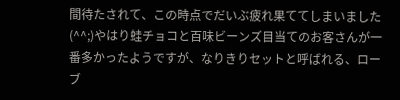間待たされて、この時点でだいぶ疲れ果ててしまいました(^^;)やはり蛙チョコと百味ビーンズ目当てのお客さんが一番多かったようですが、なりきりセットと呼ばれる、ローブ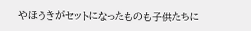やほうきがセットになったものも子供たちに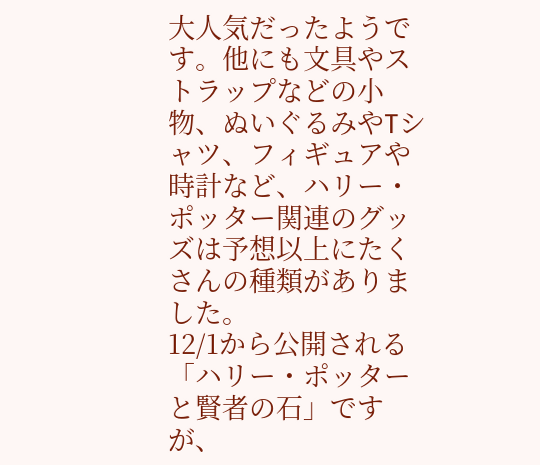大人気だったようです。他にも文具やストラップなどの小物、ぬいぐるみやTシャツ、フィギュアや時計など、ハリー・ポッター関連のグッズは予想以上にたくさんの種類がありました。
12/1から公開される「ハリー・ポッターと賢者の石」ですが、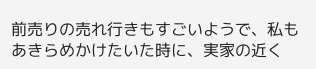前売りの売れ行きもすごいようで、私もあきらめかけたいた時に、実家の近く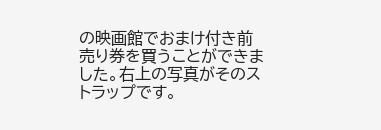の映画館でおまけ付き前売り券を買うことができました。右上の写真がそのストラップです。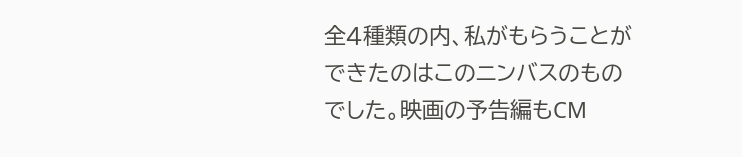全4種類の内、私がもらうことができたのはこのニンバスのものでした。映画の予告編もCM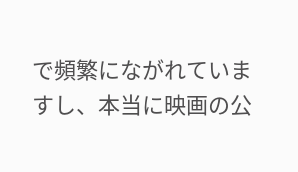で頻繁にながれていますし、本当に映画の公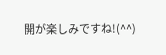開が楽しみですね!(^^)